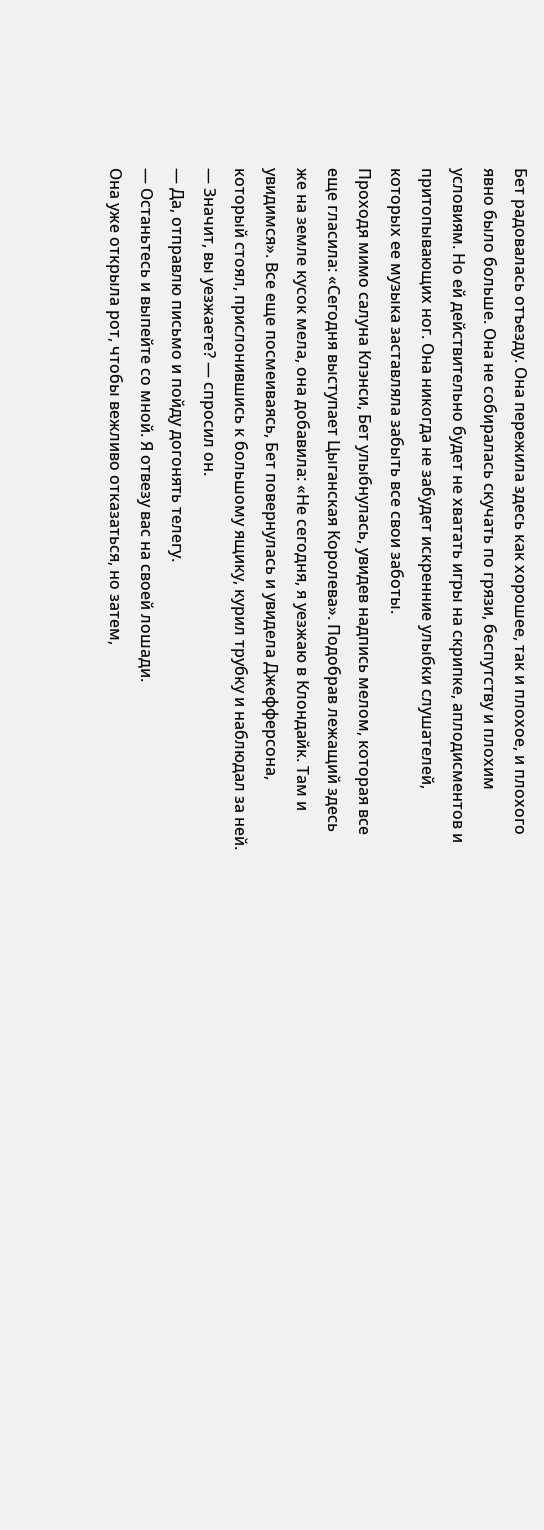Бет радовалась отъезду. Она пережила здесь как хорошее, так и плохое, и плохого явно было больше. Она не собиралась скучать по грязи, беспутству и плохим условиям. Но ей действительно будет не хватать игры на скрипке, аплодисментов и притопывающих ног. Она никогда не забудет искренние улыбки слушателей, которых ее музыка заставляла забыть все свои заботы.
Проходя мимо салуна Клэнси, Бет улыбнулась, увидев надпись мелом, которая все еще гласила: «Сегодня выступает Цыганская Королева». Подобрав лежащий здесь же на земле кусок мела, она добавила: «Не сегодня, я уезжаю в Клондайк. Там и увидимся». Все еще посмеиваясь, Бет повернулась и увидела Джефферсона, который стоял, прислонившись к большому ящику, курил трубку и наблюдал за ней.
— Значит, вы уезжаете? — спросил он.
— Да, отправлю письмо и пойду догонять телегу.
— Останьтесь и выпейте со мной. Я отвезу вас на своей лошади.
Она уже открыла рот, чтобы вежливо отказаться, но затем,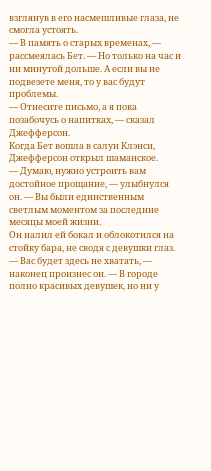взглянув в его насмешливые глаза, не смогла устоять.
— В память о старых временах, — рассмеялась Бет. — Но только на час и ни минутой дольше. А если вы не подвезете меня, то у вас будут проблемы.
— Отнесите письмо, а я пока позабочусь о напитках, — сказал Джефферсон.
Когда Бет вошла в салун Клэнси, Джефферсон открыл шаманское.
— Думаю, нужно устроить вам достойное прощание, — улыбнулся он. — Вы были единственным светлым моментом за последние месяцы моей жизни.
Он налил ей бокал и облокотился на стойку бара, не сводя с девушки глаз.
— Вас будет здесь не хватать, — наконец произнес он. — В городе полно красивых девушек, но ни у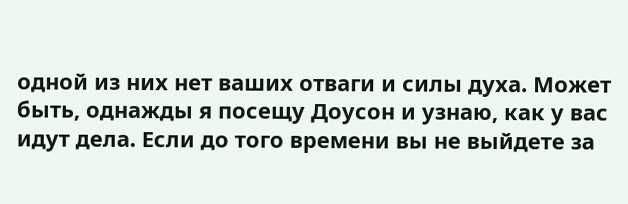одной из них нет ваших отваги и силы духа. Может быть, однажды я посещу Доусон и узнаю, как у вас идут дела. Если до того времени вы не выйдете за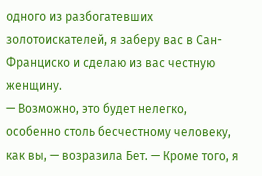одного из разбогатевших золотоискателей, я заберу вас в Сан-Франциско и сделаю из вас честную женщину.
— Возможно, это будет нелегко, особенно столь бесчестному человеку, как вы, — возразила Бет. — Кроме того, я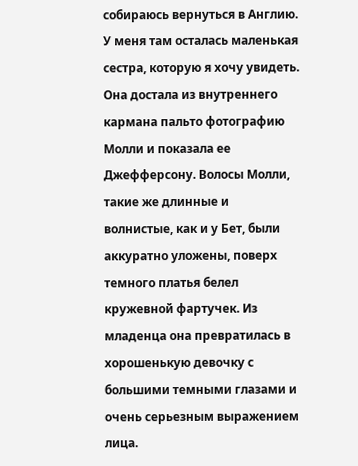собираюсь вернуться в Англию. У меня там осталась маленькая сестра, которую я хочу увидеть.
Она достала из внутреннего кармана пальто фотографию Молли и показала ее Джефферсону. Волосы Молли, такие же длинные и волнистые, как и у Бет, были аккуратно уложены, поверх темного платья белел кружевной фартучек. Из младенца она превратилась в хорошенькую девочку с большими темными глазами и очень серьезным выражением лица.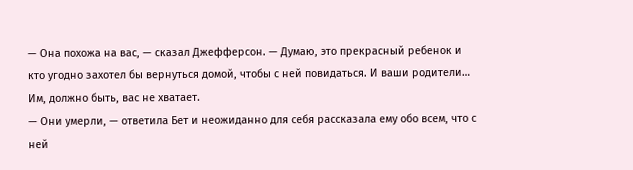— Она похожа на вас, — сказал Джефферсон. — Думаю, это прекрасный ребенок и кто угодно захотел бы вернуться домой, чтобы с ней повидаться. И ваши родители… Им, должно быть, вас не хватает.
— Они умерли, — ответила Бет и неожиданно для себя рассказала ему обо всем, что с ней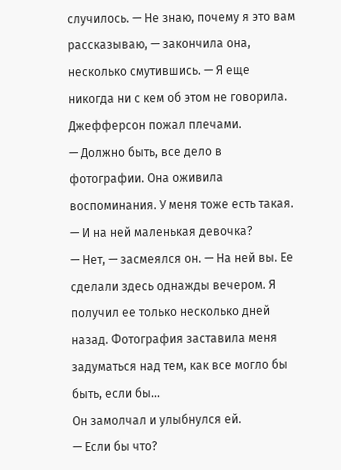случилось. — Не знаю, почему я это вам рассказываю, — закончила она, несколько смутившись. — Я еще никогда ни с кем об этом не говорила.
Джефферсон пожал плечами.
— Должно быть, все дело в фотографии. Она оживила воспоминания. У меня тоже есть такая.
— И на ней маленькая девочка?
— Нет, — засмеялся он. — На ней вы. Ее сделали здесь однажды вечером. Я получил ее только несколько дней назад. Фотография заставила меня задуматься над тем, как все могло бы быть, если бы…
Он замолчал и улыбнулся ей.
— Если бы что?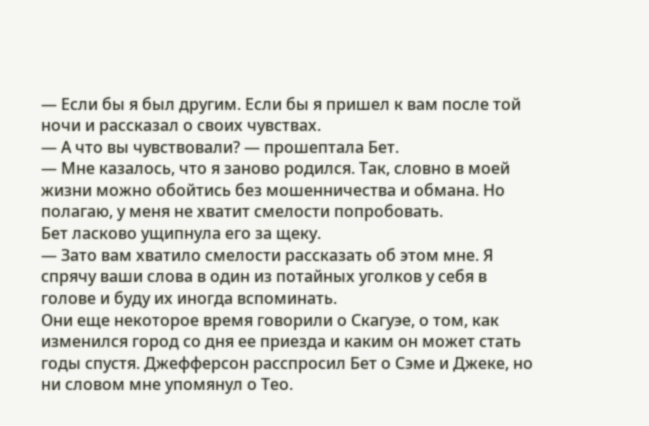— Если бы я был другим. Если бы я пришел к вам после той ночи и рассказал о своих чувствах.
— А что вы чувствовали? — прошептала Бет.
— Мне казалось, что я заново родился. Так, словно в моей жизни можно обойтись без мошенничества и обмана. Но полагаю, у меня не хватит смелости попробовать.
Бет ласково ущипнула его за щеку.
— Зато вам хватило смелости рассказать об этом мне. Я спрячу ваши слова в один из потайных уголков у себя в голове и буду их иногда вспоминать.
Они еще некоторое время говорили о Скагуэе, о том, как изменился город со дня ее приезда и каким он может стать годы спустя. Джефферсон расспросил Бет о Сэме и Джеке, но ни словом мне упомянул о Тео.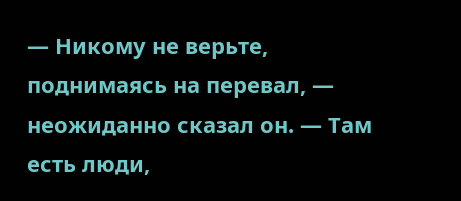— Никому не верьте, поднимаясь на перевал, — неожиданно сказал он. — Там есть люди,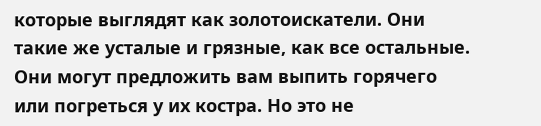которые выглядят как золотоискатели. Они такие же усталые и грязные, как все остальные. Они могут предложить вам выпить горячего или погреться у их костра. Но это не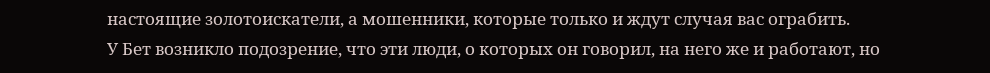настоящие золотоискатели, а мошенники, которые только и ждут случая вас ограбить.
У Бет возникло подозрение, что эти люди, о которых он говорил, на него же и работают, но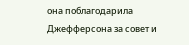она поблагодарила Джефферсона за совет и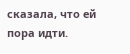сказала, что ей пора идти.